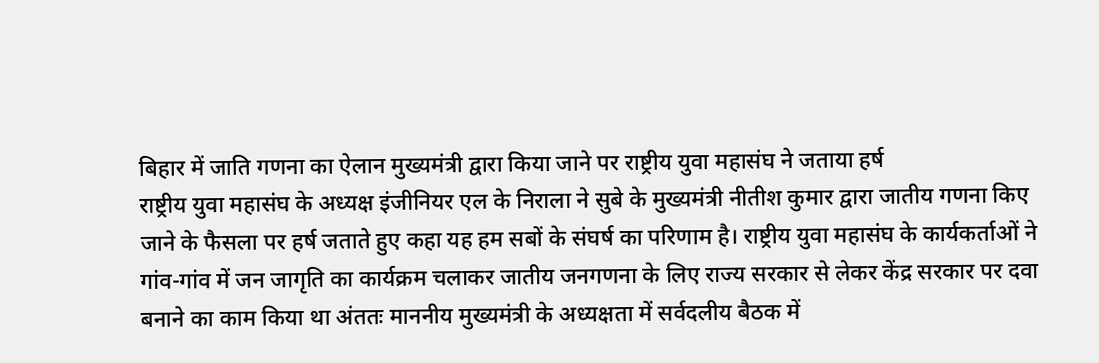बिहार में जाति गणना का ऐलान मुख्यमंत्री द्वारा किया जाने पर राष्ट्रीय युवा महासंघ ने जताया हर्ष
राष्ट्रीय युवा महासंघ के अध्यक्ष इंजीनियर एल के निराला ने सुबे के मुख्यमंत्री नीतीश कुमार द्वारा जातीय गणना किए जाने के फैसला पर हर्ष जताते हुए कहा यह हम सबों के संघर्ष का परिणाम है। राष्ट्रीय युवा महासंघ के कार्यकर्ताओं ने गांव-गांव में जन जागृति का कार्यक्रम चलाकर जातीय जनगणना के लिए राज्य सरकार से लेकर केंद्र सरकार पर दवा बनाने का काम किया था अंततः माननीय मुख्यमंत्री के अध्यक्षता में सर्वदलीय बैठक में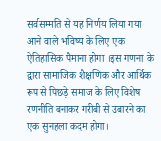सर्वसम्मति से यह निर्णय लिया गया आने वाले भविष्य के लिए एक ऐतिहासिक पैमाना होगा ।इस गणना के द्वारा सामाजिक शैक्षणिक और आर्थिक रूप से पिछड़े समाज के लिए विशेष रणनीति बनाकर गरीबी से उबारने का एक सुनहला कदम होगा।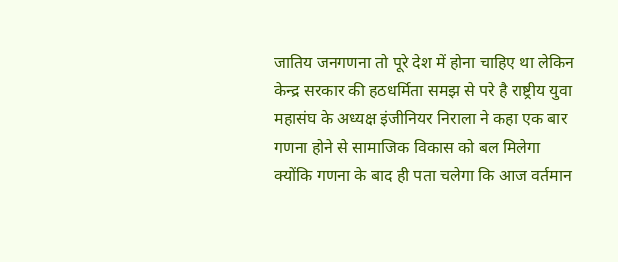जातिय जनगणना तो पूरे देश में होना चाहिए था लेकिन केन्द्र सरकार की हठधर्मिता समझ से परे है राष्ट्रीय युवा महासंघ के अध्यक्ष इंजीनियर निराला ने कहा एक बार गणना होने से सामाजिक विकास को बल मिलेगा क्योंकि गणना के बाद ही पता चलेगा कि आज वर्तमान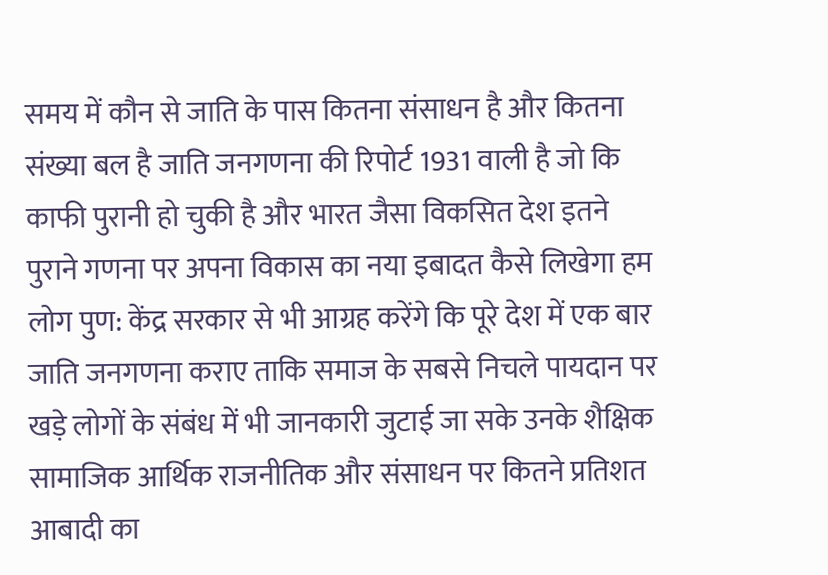समय में कौन से जाति के पास कितना संसाधन है और कितना संख्या बल है जाति जनगणना की रिपोर्ट 1931 वाली है जो कि काफी पुरानी हो चुकी है और भारत जैसा विकसित देश इतने पुराने गणना पर अपना विकास का नया इबादत कैसे लिखेगा हम लोग पुण: केंद्र सरकार से भी आग्रह करेंगे कि पूरे देश में एक बार जाति जनगणना कराए ताकि समाज के सबसे निचले पायदान पर खड़े लोगों के संबंध में भी जानकारी जुटाई जा सके उनके शैक्षिक सामाजिक आर्थिक राजनीतिक और संसाधन पर कितने प्रतिशत आबादी का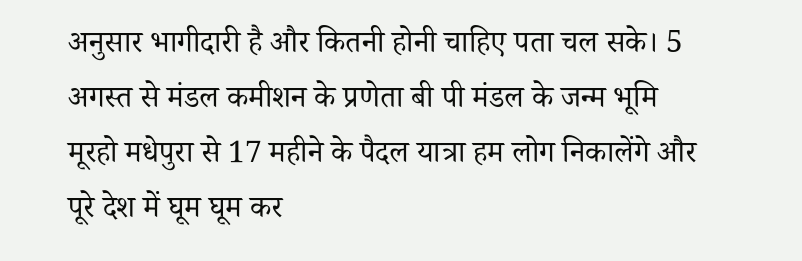अनुसार भागीदारी है और कितनी होनी चाहिए पता चल सके। 5 अगस्त से मंडल कमीशन के प्रणेता बी पी मंडल के जन्म भूमि मूरहो मधेपुरा से 17 महीने के पैदल यात्रा हम लोग निकालेंगे और पूरे देश में घूम घूम कर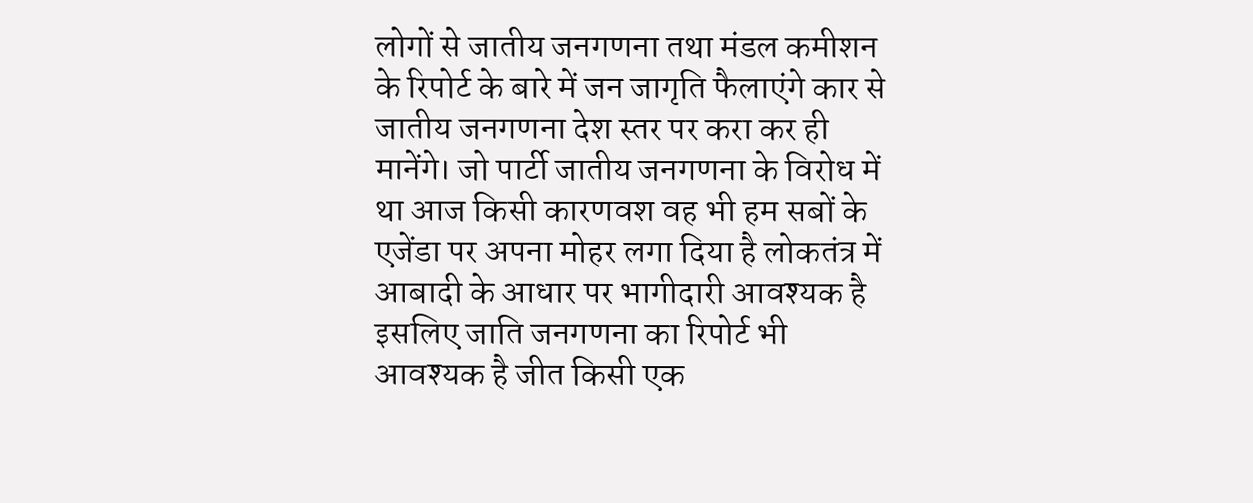लोगों से जातीय जनगणना तथा मंडल कमीशन के रिपोर्ट के बारे में जन जागृति फैलाएंगे कार से जातीय जनगणना देश स्तर पर करा कर ही मानेंगे। जो पार्टी जातीय जनगणना के विरोध में था आज किसी कारणवश वह भी हम सबों के एजेंडा पर अपना मोहर लगा दिया है लोकतंत्र में आबादी के आधार पर भागीदारी आवश्यक है इसलिए जाति जनगणना का रिपोर्ट भी आवश्यक है जीत किसी एक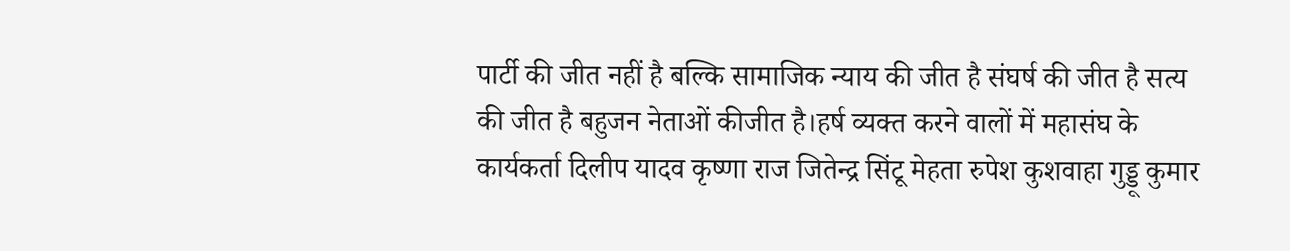पार्टी की जीत नहीं है बल्कि सामाजिक न्याय की जीत है संघर्ष की जीत है सत्य की जीत है बहुजन नेताओं कीजीत है।हर्ष व्यक्त करने वालों में महासंघ के कार्यकर्ता दिलीप यादव कृष्णा राज जितेन्द्र सिंटू मेहता रुपेश कुशवाहा गुड्डू कुमार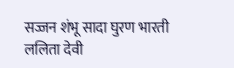सज्जन शंभू सादा घुरण भारती ललिता देवी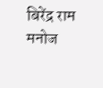बिरेंद्र राम मनोज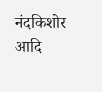नंदकिशोर आदि